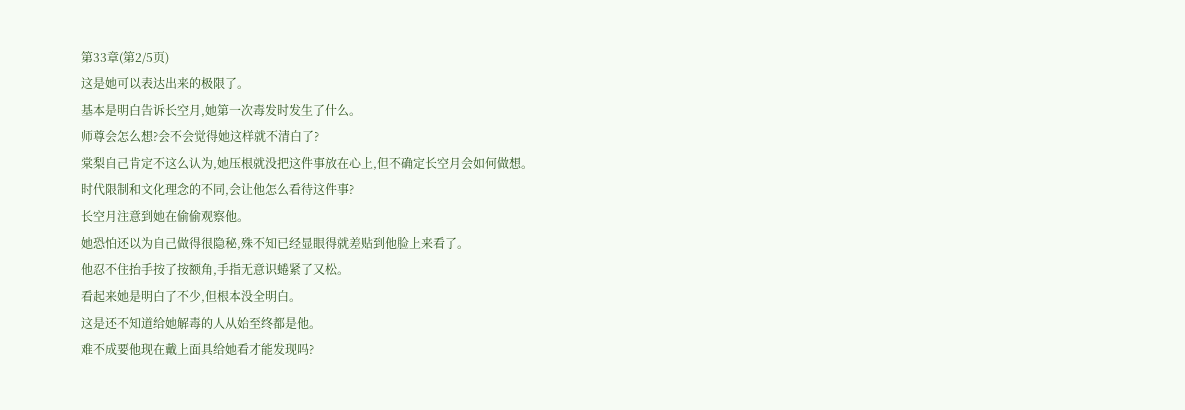第33章(第2/5页)
这是她可以表达出来的极限了。
基本是明白告诉长空月,她第一次毒发时发生了什么。
师尊会怎么想?会不会觉得她这样就不清白了?
棠梨自己肯定不这么认为,她压根就没把这件事放在心上,但不确定长空月会如何做想。
时代限制和文化理念的不同,会让他怎么看待这件事?
长空月注意到她在偷偷观察他。
她恐怕还以为自己做得很隐秘,殊不知已经显眼得就差贴到他脸上来看了。
他忍不住抬手按了按额角,手指无意识蜷紧了又松。
看起来她是明白了不少,但根本没全明白。
这是还不知道给她解毒的人从始至终都是他。
难不成要他现在戴上面具给她看才能发现吗?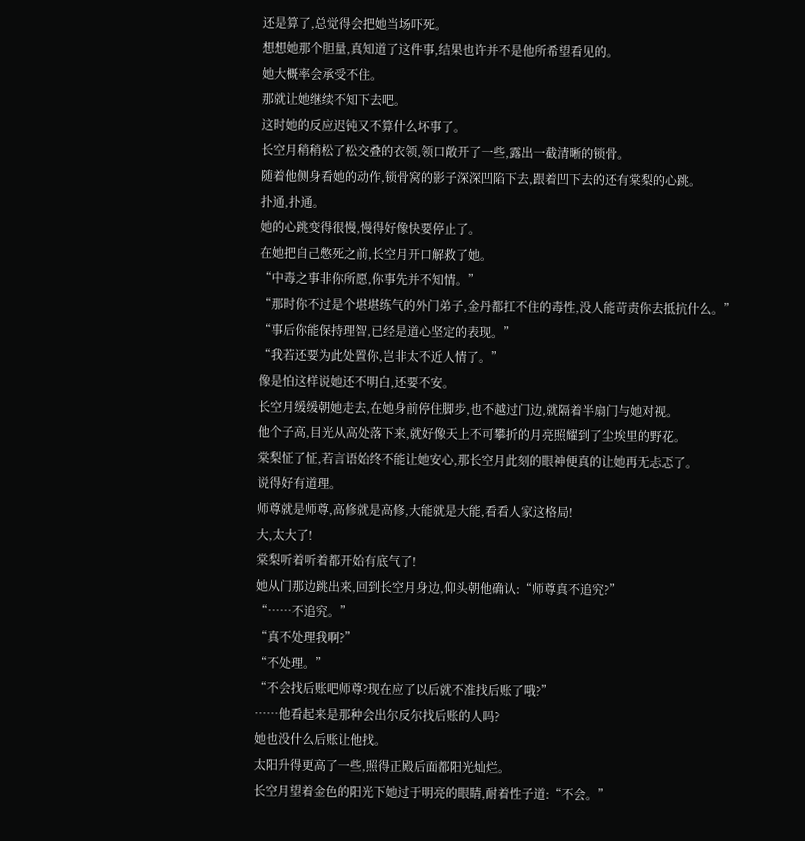还是算了,总觉得会把她当场吓死。
想想她那个胆量,真知道了这件事,结果也许并不是他所希望看见的。
她大概率会承受不住。
那就让她继续不知下去吧。
这时她的反应迟钝又不算什么坏事了。
长空月稍稍松了松交叠的衣领,领口敞开了一些,露出一截清晰的锁骨。
随着他侧身看她的动作,锁骨窝的影子深深凹陷下去,跟着凹下去的还有棠梨的心跳。
扑通,扑通。
她的心跳变得很慢,慢得好像快要停止了。
在她把自己憋死之前,长空月开口解救了她。
“中毒之事非你所愿,你事先并不知情。”
“那时你不过是个堪堪练气的外门弟子,金丹都扛不住的毒性,没人能苛责你去抵抗什么。”
“事后你能保持理智,已经是道心坚定的表现。”
“我若还要为此处置你,岂非太不近人情了。”
像是怕这样说她还不明白,还要不安。
长空月缓缓朝她走去,在她身前停住脚步,也不越过门边,就隔着半扇门与她对视。
他个子高,目光从高处落下来,就好像天上不可攀折的月亮照耀到了尘埃里的野花。
棠梨怔了怔,若言语始终不能让她安心,那长空月此刻的眼神便真的让她再无忐忑了。
说得好有道理。
师尊就是师尊,高修就是高修,大能就是大能,看看人家这格局!
大,太大了!
棠梨听着听着都开始有底气了!
她从门那边跳出来,回到长空月身边,仰头朝他确认:“师尊真不追究?”
“……不追究。”
“真不处理我啊?”
“不处理。”
“不会找后账吧师尊?现在应了以后就不准找后账了哦?”
……他看起来是那种会出尔反尔找后账的人吗?
她也没什么后账让他找。
太阳升得更高了一些,照得正殿后面都阳光灿烂。
长空月望着金色的阳光下她过于明亮的眼睛,耐着性子道:“不会。”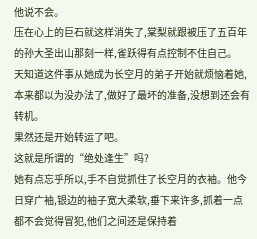他说不会。
压在心上的巨石就这样消失了,棠梨就跟被压了五百年的孙大圣出山那刻一样,雀跃得有点控制不住自己。
天知道这件事从她成为长空月的弟子开始就烦恼着她,本来都以为没办法了,做好了最坏的准备,没想到还会有转机。
果然还是开始转运了吧。
这就是所谓的“绝处逢生”吗?
她有点忘乎所以,手不自觉抓住了长空月的衣袖。他今日穿广袖,银边的袖子宽大柔软,垂下来许多,抓着一点都不会觉得冒犯,他们之间还是保持着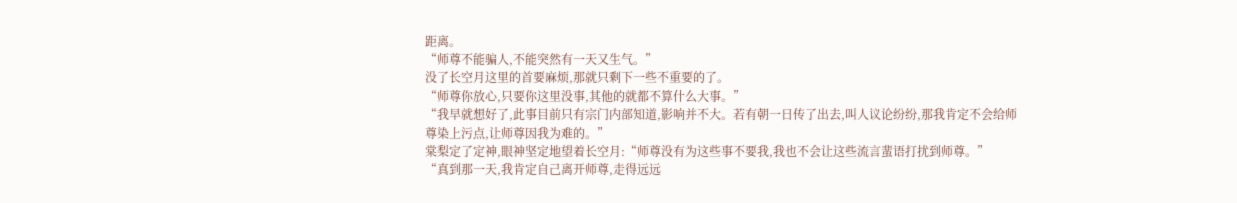距离。
“师尊不能骗人,不能突然有一天又生气。”
没了长空月这里的首要麻烦,那就只剩下一些不重要的了。
“师尊你放心,只要你这里没事,其他的就都不算什么大事。”
“我早就想好了,此事目前只有宗门内部知道,影响并不大。若有朝一日传了出去,叫人议论纷纷,那我肯定不会给师尊染上污点,让师尊因我为难的。”
棠梨定了定神,眼神坚定地望着长空月:“师尊没有为这些事不要我,我也不会让这些流言蜚语打扰到师尊。”
“真到那一天,我肯定自己离开师尊,走得远远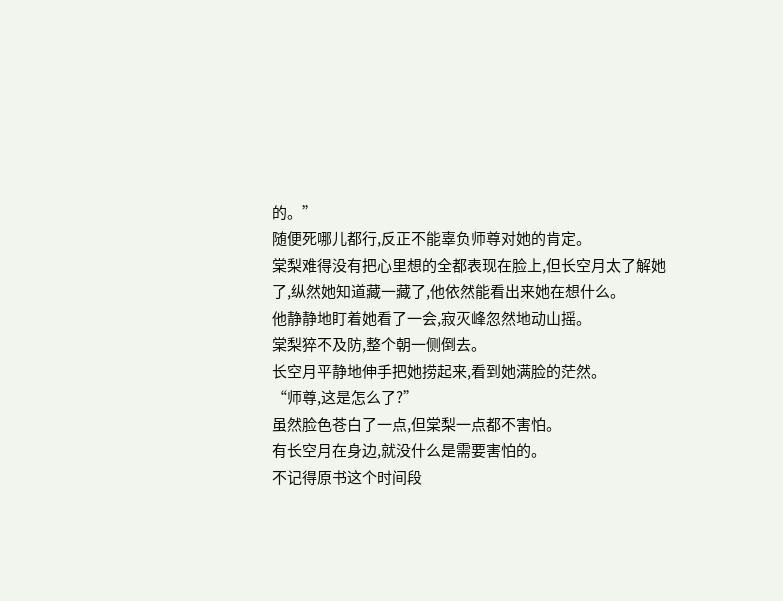的。”
随便死哪儿都行,反正不能辜负师尊对她的肯定。
棠梨难得没有把心里想的全都表现在脸上,但长空月太了解她了,纵然她知道藏一藏了,他依然能看出来她在想什么。
他静静地盯着她看了一会,寂灭峰忽然地动山摇。
棠梨猝不及防,整个朝一侧倒去。
长空月平静地伸手把她捞起来,看到她满脸的茫然。
“师尊,这是怎么了?”
虽然脸色苍白了一点,但棠梨一点都不害怕。
有长空月在身边,就没什么是需要害怕的。
不记得原书这个时间段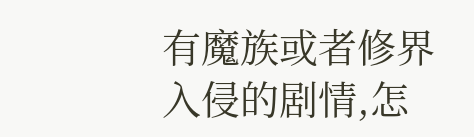有魔族或者修界入侵的剧情,怎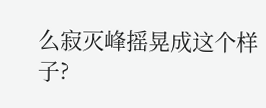么寂灭峰摇晃成这个样子?